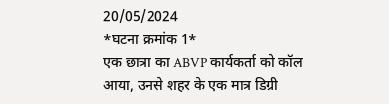20/05/2024
*घटना क्रमांक 1*
एक छात्रा का ABVP कार्यकर्ता को कॉल आया, उनसे शहर के एक मात्र डिग्री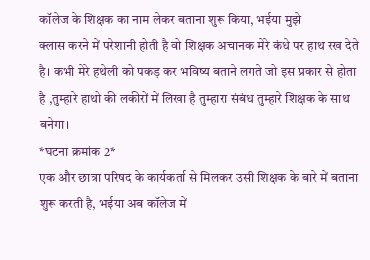कॉलेज के शिक्षक का नाम लेकर बताना शुरू किया, भईया मुझे
क्लास करने में परेशानी होती है वो शिक्षक अचानक मेरे कंधे पर हाथ रख देते है। कभी मेरे हथेली को पकड़ कर भविष्य बताने लगते जो इस प्रकार से होता है ,तुम्हारे हाथो की लकीरों में लिखा है तुम्हारा संबंध तुम्हारे शिक्षक के साथ बनेगा।
*घटना क्रमांक 2*
एक और छात्रा परिषद के कार्यकर्ता से मिलकर उसी शिक्षक के बारे में बताना शुरू करती है, भईया अब कॉलेज में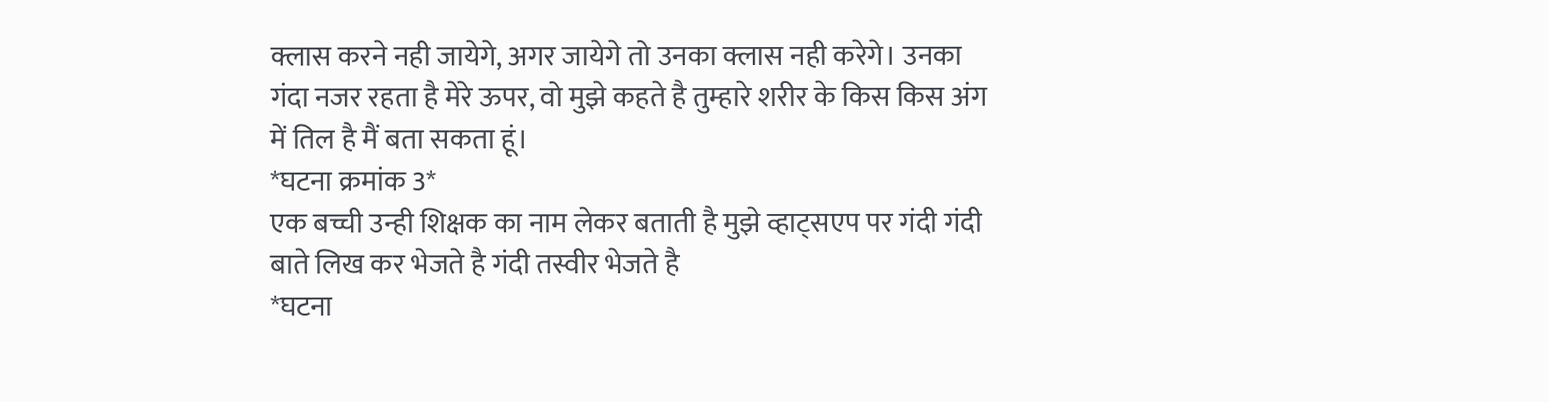क्लास करने नही जायेगे, अगर जायेगे तो उनका क्लास नही करेगे। उनका गंदा नजर रहता है मेरे ऊपर, वो मुझे कहते है तुम्हारे शरीर के किस किस अंग में तिल है मैं बता सकता हूं।
*घटना क्रमांक 3*
एक बच्ची उन्ही शिक्षक का नाम लेकर बताती है मुझे व्हाट्सएप पर गंदी गंदी बाते लिख कर भेजते है गंदी तस्वीर भेजते है
*घटना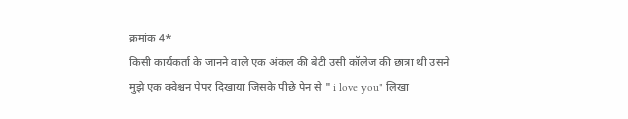क्रमांक 4*
किसी कार्यकर्ता के जानने वाले एक अंकल की बेटी उसी कॉलेज की छात्रा थी उसने मुझे एक क्वेश्चन पेपर दिखाया जिसके पीछे पेन से " i love you" लिखा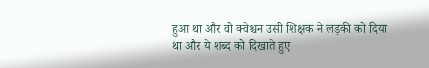हुआ था और वो क्वेश्चन उसी शिक्षक ने लड़की को दिया था और ये शब्द को दिखाते हुए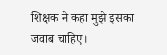शिक्षक ने कहा मुझे इसका जवाब चाहिए।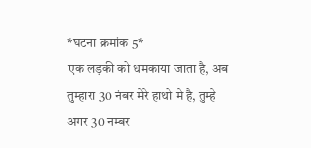*घटना क्रमांक 5*
एक लड़की को धमकाया जाता है, अब तुम्हारा 30 नंबर मेरे हाथो मे है, तुम्हे अगर 30 नम्बर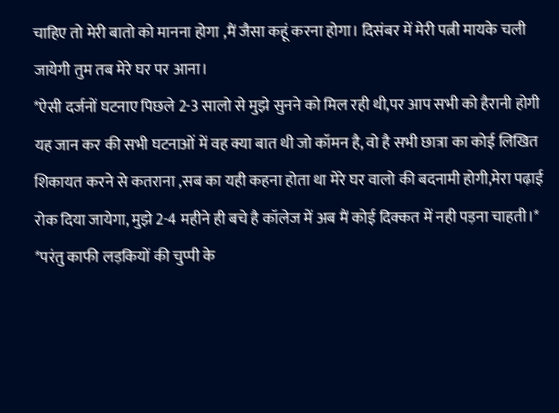चाहिए तो मेरी बातो को मानना होगा ,मैं जैसा कहूं करना होगा। दिसंबर में मेरी पत्नी मायके चली जायेगी तुम तब मेरे घर पर आना।
*ऐसी दर्जनों घटनाए पिछले 2-3 सालो से मुझे सुनने को मिल रही थी,पर आप सभी को हैरानी होगी यह जान कर की सभी घटनाओं में वह क्या बात थी जो कॉमन है, वो है सभी छात्रा का कोई लिखित शिकायत करने से कतराना ,सब का यही कहना होता था मेरे घर वालो की बदनामी होगी,मेरा पढ़ाई रोक दिया जायेगा, मुझे 2-4 महीने ही बचे है कॉलेज में अब मैं कोई दिक्कत में नही पड़ना चाहती।*
*परंतु काफी लड़कियों की चुप्पी के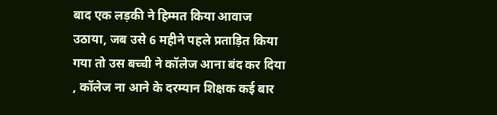बाद एक लड़की ने हिम्मत किया आवाज उठाया, जब उसे 6 महीने पहले प्रताड़ित किया गया तो उस बच्ची ने कॉलेज आना बंद कर दिया , कॉलेज ना आने के दरम्यान शिक्षक कई बार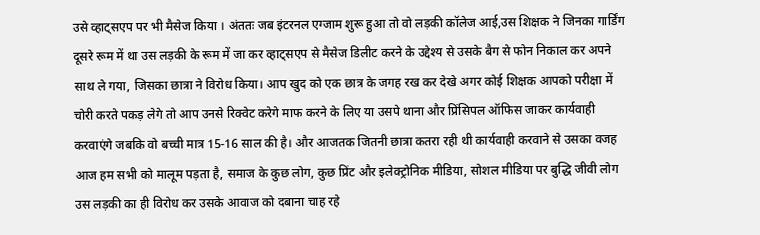उसे व्हाट्सएप पर भी मैसेज किया । अंततः जब इंटरनल एग्जाम शुरू हुआ तो वो लड़की कॉलेज आई,उस शिक्षक ने जिनका गार्डिंग दूसरे रूम में था उस लड़की के रूम में जा कर व्हाट्सएप से मैसेज डिलीट करने के उद्देश्य से उसके बैग से फोन निकाल कर अपने साथ ले गया, जिसका छात्रा ने विरोध किया। आप खुद को एक छात्र के जगह रख कर देखे अगर कोई शिक्षक आपको परीक्षा में चोरी करते पकड़ लेगे तो आप उनसे रिक्वेट करेगे माफ करने के लिए या उसपे थाना और प्रिंसिपल ऑफिस जाकर कार्यवाही करवाएंगे जबकि वो बच्ची मात्र 15-16 साल की है। और आजतक जितनी छात्रा कतरा रही थी कार्यवाही करवाने से उसका वजह आज हम सभी को मालूम पड़ता है, समाज के कुछ लोग, कुछ प्रिंट और इलेक्ट्रोनिक मीडिया, सोशल मीडिया पर बुद्धि जीवी लोग उस लड़की का ही विरोध कर उसके आवाज को दबाना चाह रहे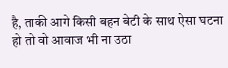है, ताकी आगे किसी बहन बेटी के साथ ऐसा घटना हो तो वो आवाज भी ना उठा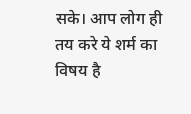सके। आप लोग ही तय करे ये शर्म का विषय है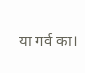या गर्व का।